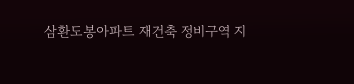삼환도봉아파트 재건축 정비구역 지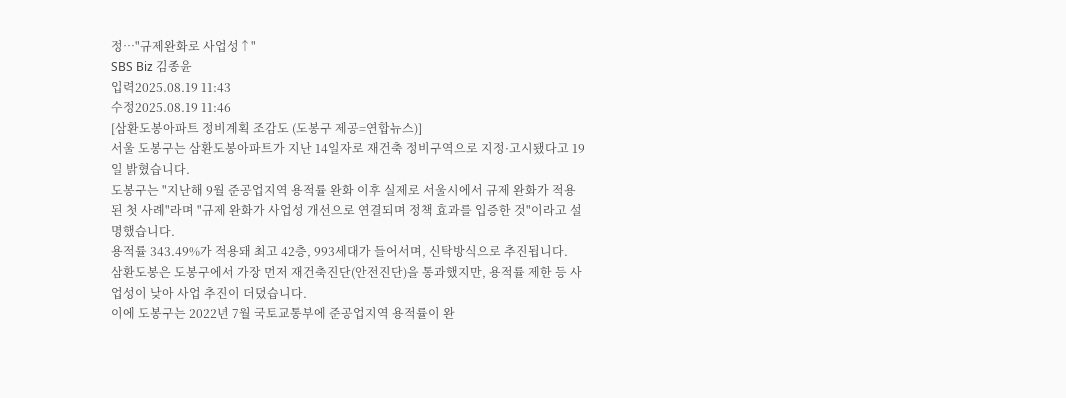정…"규제완화로 사업성↑"
SBS Biz 김종윤
입력2025.08.19 11:43
수정2025.08.19 11:46
[삼환도봉아파트 정비계획 조감도 (도봉구 제공=연합뉴스)]
서울 도봉구는 삼환도봉아파트가 지난 14일자로 재건축 정비구역으로 지정·고시됐다고 19일 밝혔습니다.
도봉구는 "지난해 9월 준공업지역 용적률 완화 이후 실제로 서울시에서 규제 완화가 적용된 첫 사례"라며 "규제 완화가 사업성 개선으로 연결되며 정책 효과를 입증한 것"이라고 설명했습니다.
용적률 343.49%가 적용돼 최고 42층, 993세대가 들어서며, 신탁방식으로 추진됩니다.
삼환도봉은 도봉구에서 가장 먼저 재건축진단(안전진단)을 통과했지만, 용적률 제한 등 사업성이 낮아 사업 추진이 더뎠습니다.
이에 도봉구는 2022년 7월 국토교통부에 준공업지역 용적률이 완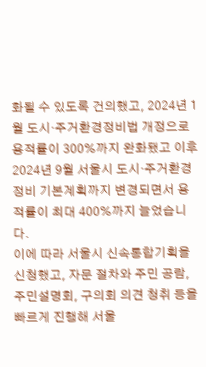화될 수 있도록 건의했고, 2024년 1월 도시·주거환경정비법 개정으로 용적률이 300%까지 완화됐고 이후 2024년 9월 서울시 도시·주거환경정비 기본계획까지 변경되면서 용적률이 최대 400%까지 늘었습니다.
이에 따라 서울시 신속통합기획을 신청했고, 자문 절차와 주민 공람, 주민설명회, 구의회 의견 청취 등을 빠르게 진행해 서울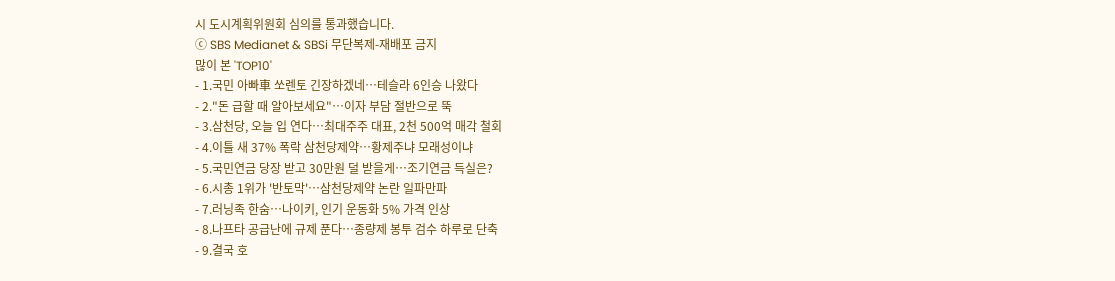시 도시계획위원회 심의를 통과했습니다.
ⓒ SBS Medianet & SBSi 무단복제-재배포 금지
많이 본 'TOP10'
- 1.국민 아빠車 쏘렌토 긴장하겠네…테슬라 6인승 나왔다
- 2."돈 급할 때 알아보세요"…이자 부담 절반으로 뚝
- 3.삼천당, 오늘 입 연다…최대주주 대표, 2천 500억 매각 철회
- 4.이틀 새 37% 폭락 삼천당제약…황제주냐 모래성이냐
- 5.국민연금 당장 받고 30만원 덜 받을게…조기연금 득실은?
- 6.시총 1위가 '반토막'…삼천당제약 논란 일파만파
- 7.러닝족 한숨…나이키, 인기 운동화 5% 가격 인상
- 8.나프타 공급난에 규제 푼다…종량제 봉투 검수 하루로 단축
- 9.결국 호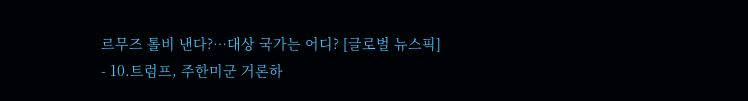르무즈 톨비 낸다?…대상 국가는 어디? [글로벌 뉴스픽]
- 10.트럼프, 주한미군 거론하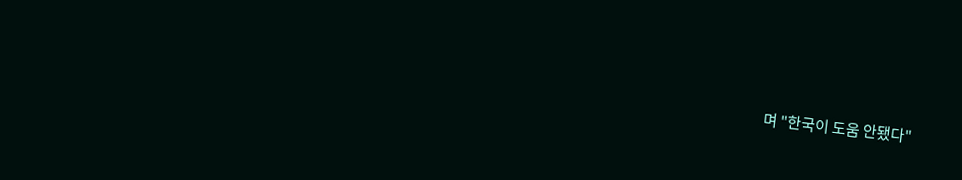며 "한국이 도움 안됐다"